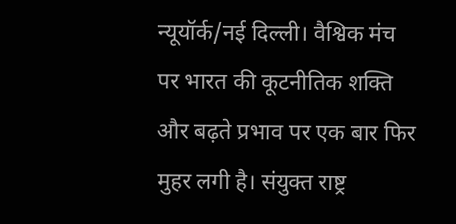न्यूयॉर्क/नई दिल्ली। वैश्विक मंच पर भारत की कूटनीतिक शक्ति और बढ़ते प्रभाव पर एक बार फिर मुहर लगी है। संयुक्त राष्ट्र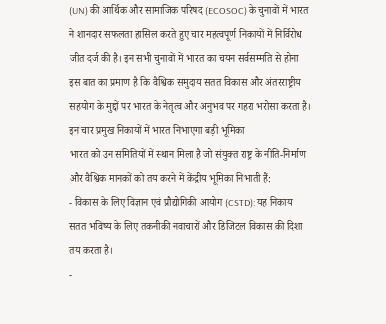(UN) की आर्थिक और सामाजिक परिषद (ECOSOC) के चुनावों में भारत ने शानदार सफलता हासिल करते हुए चार महत्वपूर्ण निकायों में निर्विरोध जीत दर्ज की है। इन सभी चुनावों में भारत का चयन सर्वसम्मति से होना इस बात का प्रमाण है कि वैश्विक समुदाय सतत विकास और अंतरराष्ट्रीय सहयोग के मुद्दों पर भारत के नेतृत्व और अनुभव पर गहरा भरोसा करता है।
इन चार प्रमुख निकायों में भारत निभाएगा बड़ी भूमिका
भारत को उन समितियों में स्थान मिला है जो संयुक्त राष्ट्र के नीति-निर्माण और वैश्विक मानकों को तय करने में केंद्रीय भूमिका निभाती हैं:
- विकास के लिए विज्ञान एवं प्रौद्योगिकी आयोग (CSTD): यह निकाय सतत भविष्य के लिए तकनीकी नवाचारों और डिजिटल विकास की दिशा तय करता है।
-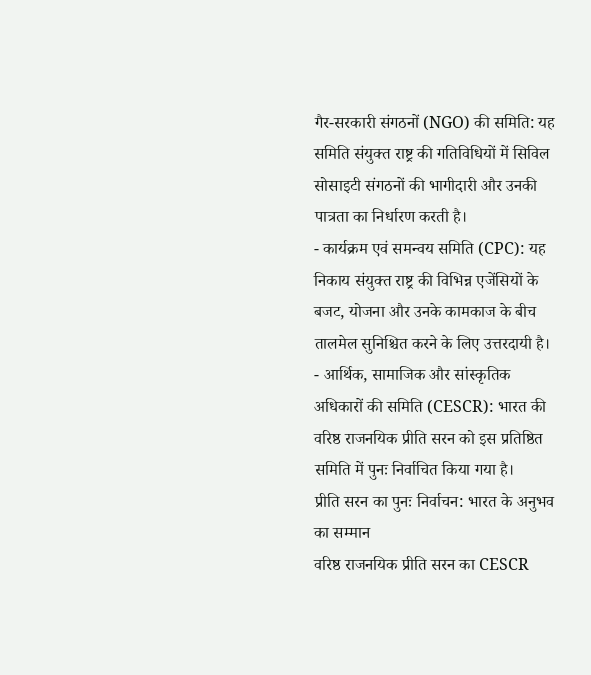गैर-सरकारी संगठनों (NGO) की समिति: यह समिति संयुक्त राष्ट्र की गतिविधियों में सिविल सोसाइटी संगठनों की भागीदारी और उनकी पात्रता का निर्धारण करती है।
- कार्यक्रम एवं समन्वय समिति (CPC): यह निकाय संयुक्त राष्ट्र की विभिन्न एजेंसियों के बजट, योजना और उनके कामकाज के बीच तालमेल सुनिश्चित करने के लिए उत्तरदायी है।
- आर्थिक, सामाजिक और सांस्कृतिक अधिकारों की समिति (CESCR): भारत की वरिष्ठ राजनयिक प्रीति सरन को इस प्रतिष्ठित समिति में पुनः निर्वाचित किया गया है।
प्रीति सरन का पुनः निर्वाचन: भारत के अनुभव का सम्मान
वरिष्ठ राजनयिक प्रीति सरन का CESCR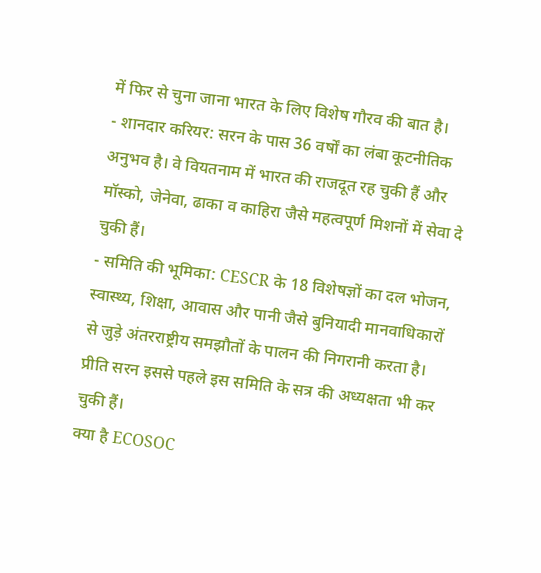में फिर से चुना जाना भारत के लिए विशेष गौरव की बात है।
- शानदार करियर: सरन के पास 36 वर्षों का लंबा कूटनीतिक अनुभव है। वे वियतनाम में भारत की राजदूत रह चुकी हैं और मॉस्को, जेनेवा, ढाका व काहिरा जैसे महत्वपूर्ण मिशनों में सेवा दे चुकी हैं।
- समिति की भूमिका: CESCR के 18 विशेषज्ञों का दल भोजन, स्वास्थ्य, शिक्षा, आवास और पानी जैसे बुनियादी मानवाधिकारों से जुड़े अंतरराष्ट्रीय समझौतों के पालन की निगरानी करता है। प्रीति सरन इससे पहले इस समिति के सत्र की अध्यक्षता भी कर चुकी हैं।
क्या है ECOSOC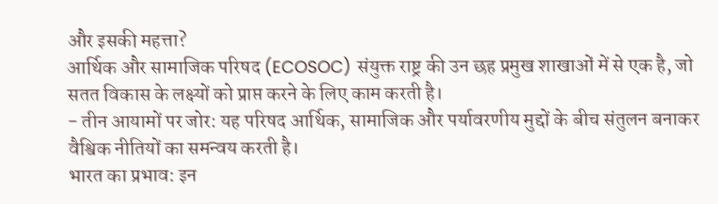और इसकी महत्ता?
आर्थिक और सामाजिक परिषद (ECOSOC) संयुक्त राष्ट्र की उन छह प्रमुख शाखाओं में से एक है, जो सतत विकास के लक्ष्यों को प्राप्त करने के लिए काम करती है।
- तीन आयामों पर जोर: यह परिषद आर्थिक, सामाजिक और पर्यावरणीय मुद्दों के बीच संतुलन बनाकर वैश्विक नीतियों का समन्वय करती है।
भारत का प्रभाव: इन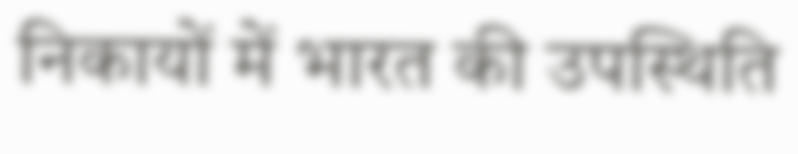निकायों में भारत की उपस्थिति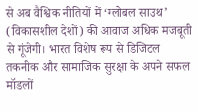से अब वैश्विक नीतियों में ‘ग्लोबल साउथ’ (विकासशील देशों) की आवाज अधिक मजबूती से गूंजेगी। भारत विशेष रूप से डिजिटल तकनीक और सामाजिक सुरक्षा के अपने सफल मॉडलों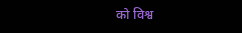को विश्व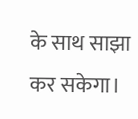के साथ साझा कर सकेगा।